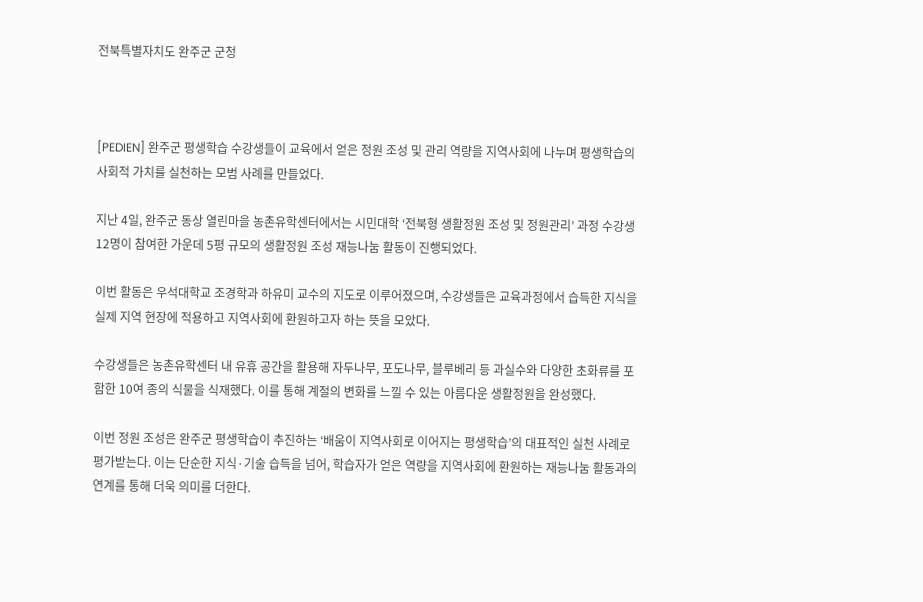전북특별자치도 완주군 군청



[PEDIEN] 완주군 평생학습 수강생들이 교육에서 얻은 정원 조성 및 관리 역량을 지역사회에 나누며 평생학습의 사회적 가치를 실천하는 모범 사례를 만들었다.

지난 4일, 완주군 동상 열린마을 농촌유학센터에서는 시민대학 ‘전북형 생활정원 조성 및 정원관리’ 과정 수강생 12명이 참여한 가운데 5평 규모의 생활정원 조성 재능나눔 활동이 진행되었다.

이번 활동은 우석대학교 조경학과 하유미 교수의 지도로 이루어졌으며, 수강생들은 교육과정에서 습득한 지식을 실제 지역 현장에 적용하고 지역사회에 환원하고자 하는 뜻을 모았다.

수강생들은 농촌유학센터 내 유휴 공간을 활용해 자두나무, 포도나무, 블루베리 등 과실수와 다양한 초화류를 포함한 10여 종의 식물을 식재했다. 이를 통해 계절의 변화를 느낄 수 있는 아름다운 생활정원을 완성했다.

이번 정원 조성은 완주군 평생학습이 추진하는 ‘배움이 지역사회로 이어지는 평생학습’의 대표적인 실천 사례로 평가받는다. 이는 단순한 지식·기술 습득을 넘어, 학습자가 얻은 역량을 지역사회에 환원하는 재능나눔 활동과의 연계를 통해 더욱 의미를 더한다.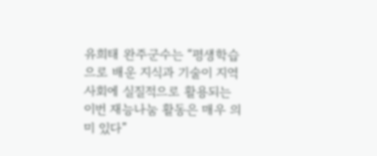유희태 완주군수는 “평생학습으로 배운 지식과 기술이 지역사회에 실질적으로 활용되는 이번 재능나눔 활동은 매우 의미 있다”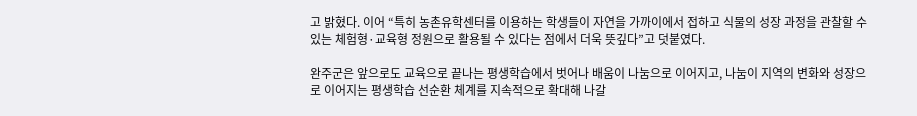고 밝혔다. 이어 “특히 농촌유학센터를 이용하는 학생들이 자연을 가까이에서 접하고 식물의 성장 과정을 관찰할 수 있는 체험형·교육형 정원으로 활용될 수 있다는 점에서 더욱 뜻깊다”고 덧붙였다.

완주군은 앞으로도 교육으로 끝나는 평생학습에서 벗어나 배움이 나눔으로 이어지고, 나눔이 지역의 변화와 성장으로 이어지는 평생학습 선순환 체계를 지속적으로 확대해 나갈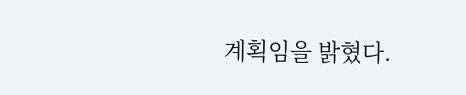계획임을 밝혔다.